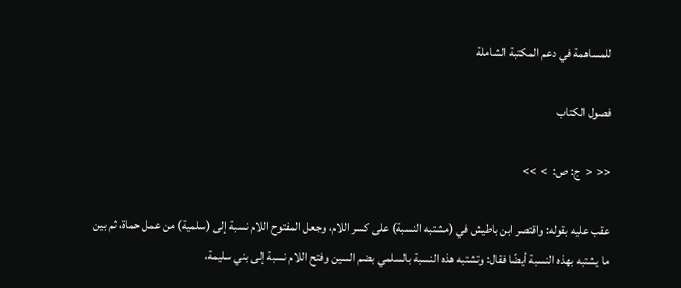للمساهمة في دعم المكتبة الشاملة

فصول الكتاب

<<  <  ج: ص:  >  >>

عقب عليه بقوله: واقتصر ابن باطيش في (مشتبه النسبة) على كسر اللام، وجعل المفتوح اللام نسبة إلى (سلمية) من عمل حماة، ثم بين ما يشتبه بهذه النسبة أيضًا فقال: وتشتبه هذه النسبة بالسلمي بضم السين وفتح اللام نسبة إلى بني سليمة،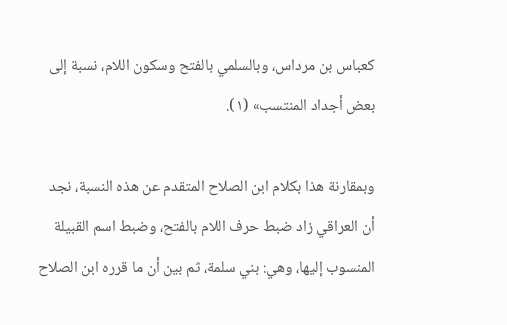كعباس بن مرداس، وبالسلمي بالفتح وسكون اللام، نسبة إلى بعض أجداد المنتسب» (١).

وبمقارنة هذا بكلام ابن الصلاح المتقدم عن هذه النسبة، نجد أن العراقي زاد ضبط حرف اللام بالفتح، وضبط اسم القبيلة المنسوب إليها، وهي: بني سلمة، ثم بين أن ما قرره ابن الصلاح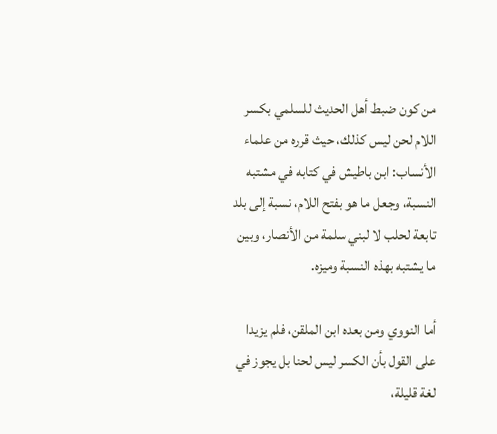من كون ضبط أهل الحديث للسلمي بكسر اللام لحن ليس كذلك، حيث قرره من علماء الأنساب: ابن باطيش في كتابه في مشتبه النسبة، وجعل ما هو بفتح اللام، نسبة إلى بلد تابعة لحلب لا لبني سلمة من الأنصار، وبين ما يشتبه بهذه النسبة وميزه.

أما النووي ومن بعده ابن الملقن، فلم يزيدا على القول بأن الكسر ليس لحنا بل يجوز في لغة قليلة،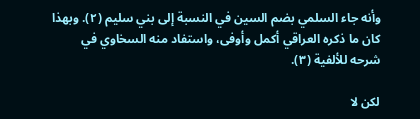وأنه جاء السلمي بضم السين في النسبة إلى بني سليم (٢). وبهذا كان ما ذكره العراقي أكمل وأوفى، واستفاد منه السخاوي في شرحه للألفية (٣).

لكن لا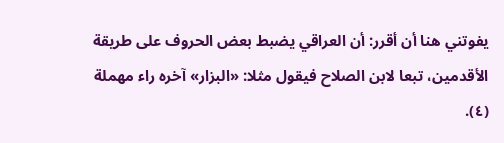يفوتني هنا أن أقرر: أن العراقي يضبط بعض الحروف على طريقة الأقدمين، تبعا لابن الصلاح فيقول مثلا: «البزار» آخره راء مهملة (٤).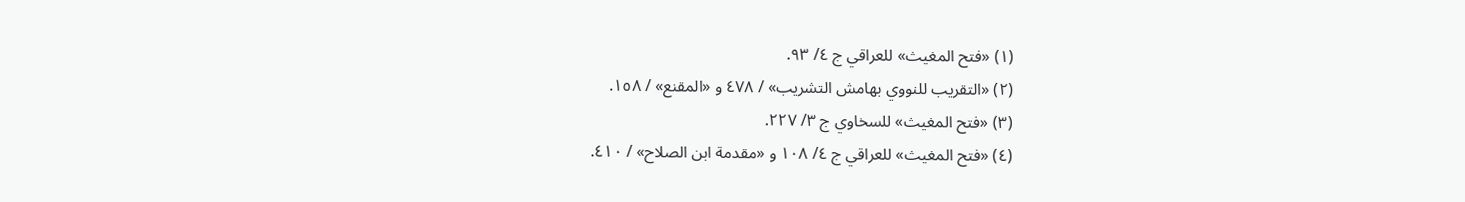(١) «فتح المغيث» للعراقي ج ٤/ ٩٣.
(٢) «التقريب للنووي بهامش التشريب» / ٤٧٨ و «المقنع» / ١٥٨.
(٣) «فتح المغيث» للسخاوي ج ٣/ ٢٢٧.
(٤) «فتح المغيث» للعراقي ج ٤/ ١٠٨ و «مقدمة ابن الصلاح» / ٤١٠.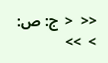<<  <  ج: ص:  >  >>